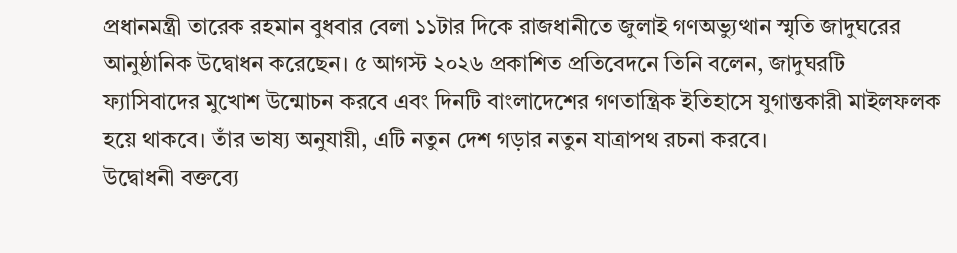প্রধানমন্ত্রী তারেক রহমান বুধবার বেলা ১১টার দিকে রাজধানীতে জুলাই গণঅভ্যুত্থান স্মৃতি জাদুঘরের আনুষ্ঠানিক উদ্বোধন করেছেন। ৫ আগস্ট ২০২৬ প্রকাশিত প্রতিবেদনে তিনি বলেন, জাদুঘরটি ফ্যাসিবাদের মুখোশ উন্মোচন করবে এবং দিনটি বাংলাদেশের গণতান্ত্রিক ইতিহাসে যুগান্তকারী মাইলফলক হয়ে থাকবে। তাঁর ভাষ্য অনুযায়ী, এটি নতুন দেশ গড়ার নতুন যাত্রাপথ রচনা করবে।
উদ্বোধনী বক্তব্যে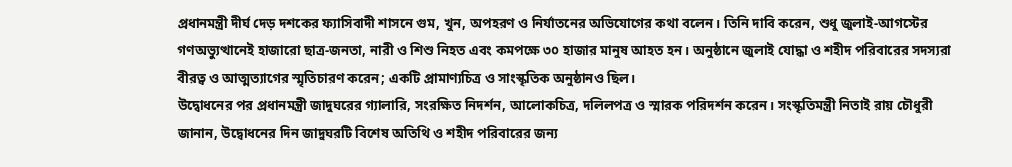প্রধানমন্ত্রী দীর্ঘ দেড় দশকের ফ্যাসিবাদী শাসনে গুম, খুন, অপহরণ ও নির্যাতনের অভিযোগের কথা বলেন। তিনি দাবি করেন, শুধু জুলাই-আগস্টের গণঅভ্যুত্থানেই হাজারো ছাত্র-জনতা, নারী ও শিশু নিহত এবং কমপক্ষে ৩০ হাজার মানুষ আহত হন। অনুষ্ঠানে জুলাই যোদ্ধা ও শহীদ পরিবারের সদস্যরা বীরত্ব ও আত্মত্যাগের স্মৃতিচারণ করেন; একটি প্রামাণ্যচিত্র ও সাংস্কৃতিক অনুষ্ঠানও ছিল।
উদ্বোধনের পর প্রধানমন্ত্রী জাদুঘরের গ্যালারি, সংরক্ষিত নিদর্শন, আলোকচিত্র, দলিলপত্র ও স্মারক পরিদর্শন করেন। সংস্কৃতিমন্ত্রী নিতাই রায় চৌধুরী জানান, উদ্বোধনের দিন জাদুঘরটি বিশেষ অতিথি ও শহীদ পরিবারের জন্য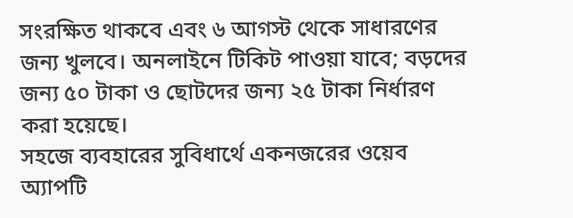সংরক্ষিত থাকবে এবং ৬ আগস্ট থেকে সাধারণের জন্য খুলবে। অনলাইনে টিকিট পাওয়া যাবে; বড়দের জন্য ৫০ টাকা ও ছোটদের জন্য ২৫ টাকা নির্ধারণ করা হয়েছে।
সহজে ব্যবহারের সুবিধার্থে একনজরের ওয়েব অ্যাপটি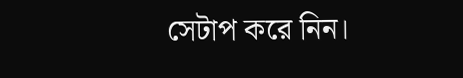সেটাপ করে নিন।